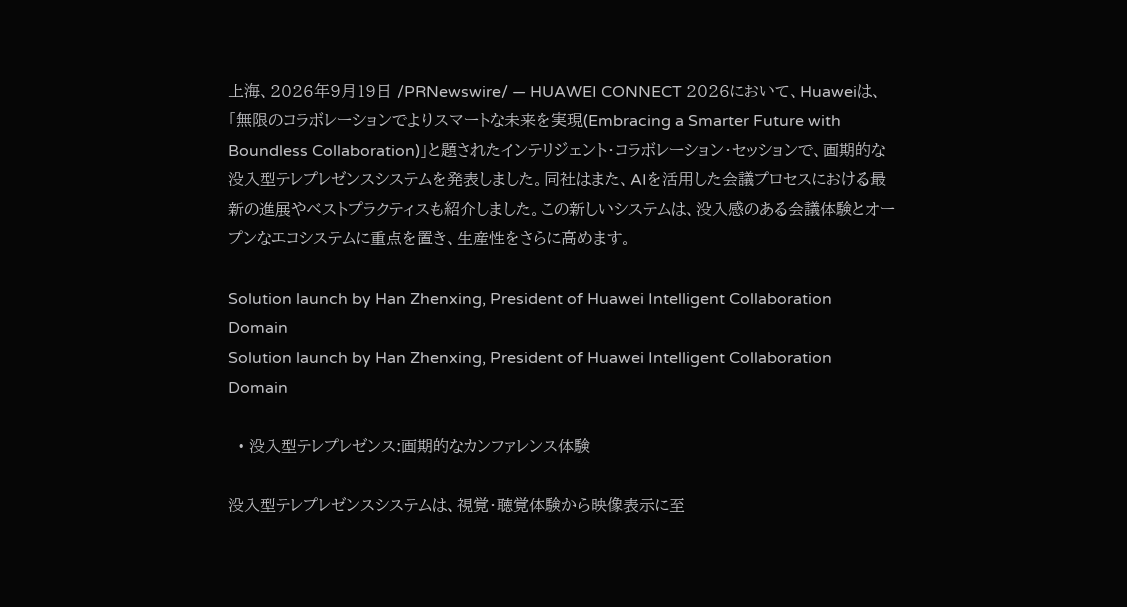上海、2026年9月19日 /PRNewswire/ — HUAWEI CONNECT 2026において、Huaweiは、「無限のコラボレーションでよりスマートな未来を実現(Embracing a Smarter Future with Boundless Collaboration)」と題されたインテリジェント・コラボレーション・セッションで、画期的な没入型テレプレゼンスシステムを発表しました。同社はまた、AIを活用した会議プロセスにおける最新の進展やベストプラクティスも紹介しました。この新しいシステムは、没入感のある会議体験とオープンなエコシステムに重点を置き、生産性をさらに高めます。

Solution launch by Han Zhenxing, President of Huawei Intelligent Collaboration Domain
Solution launch by Han Zhenxing, President of Huawei Intelligent Collaboration Domain

  • 没入型テレプレゼンス:画期的なカンファレンス体験

没入型テレプレゼンスシステムは、視覚・聴覚体験から映像表示に至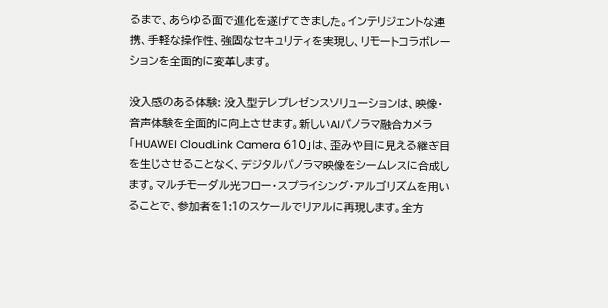るまで、あらゆる面で進化を遂げてきました。インテリジェントな連携、手軽な操作性、強固なセキュリティを実現し、リモートコラボレーションを全面的に変革します。

没入感のある体験: 没入型テレプレゼンスソリューションは、映像・音声体験を全面的に向上させます。新しいAIパノラマ融合カメラ「HUAWEI CloudLink Camera 610」は、歪みや目に見える継ぎ目を生じさせることなく、デジタルパノラマ映像をシームレスに合成します。マルチモーダル光フロー・スプライシング・アルゴリズムを用いることで、参加者を1:1のスケールでリアルに再現します。全方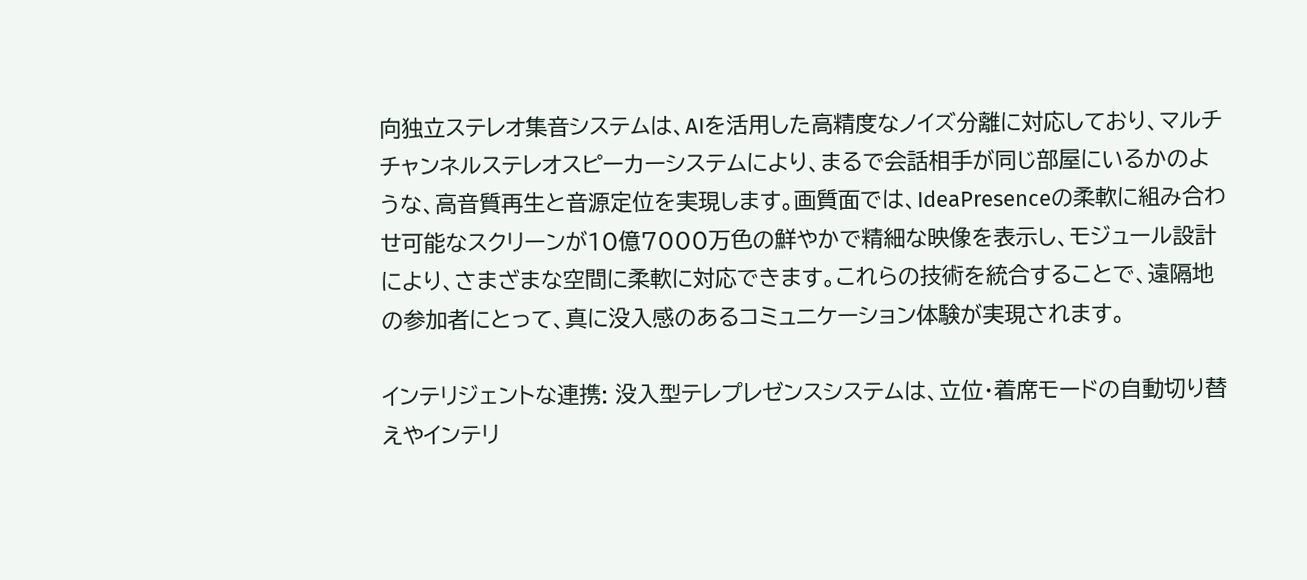向独立ステレオ集音システムは、AIを活用した高精度なノイズ分離に対応しており、マルチチャンネルステレオスピーカーシステムにより、まるで会話相手が同じ部屋にいるかのような、高音質再生と音源定位を実現します。画質面では、IdeaPresenceの柔軟に組み合わせ可能なスクリーンが10億7000万色の鮮やかで精細な映像を表示し、モジュール設計により、さまざまな空間に柔軟に対応できます。これらの技術を統合することで、遠隔地の参加者にとって、真に没入感のあるコミュニケーション体験が実現されます。

インテリジェントな連携: 没入型テレプレゼンスシステムは、立位・着席モードの自動切り替えやインテリ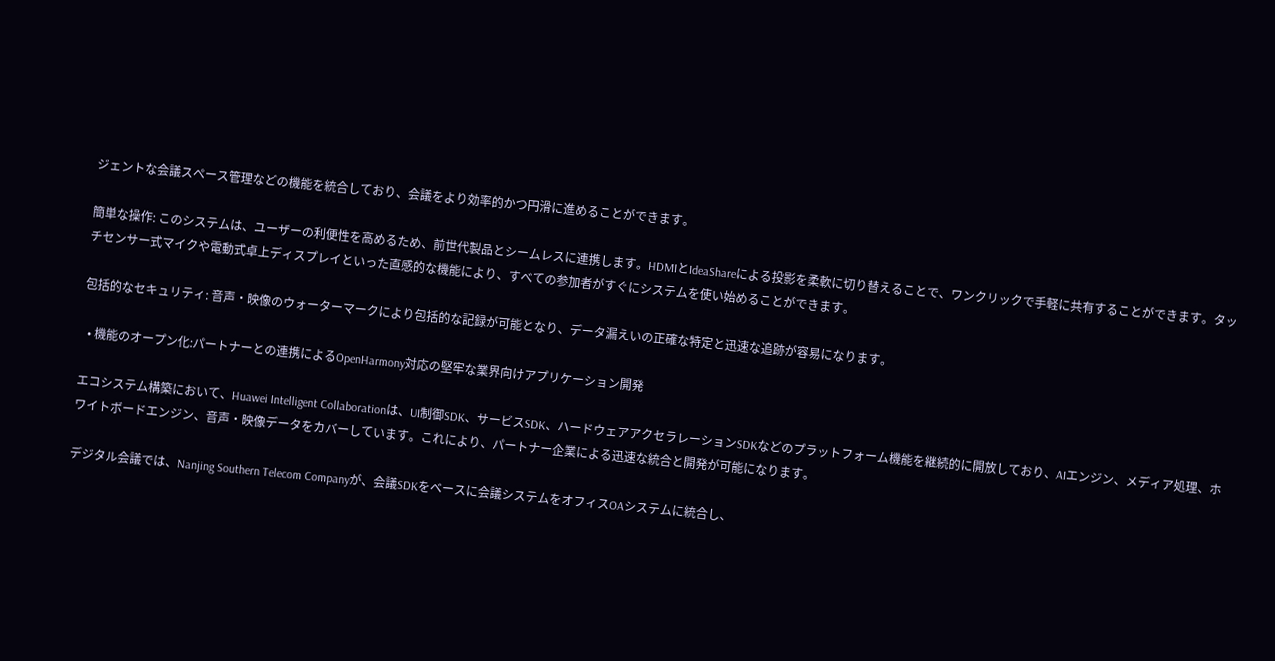ジェントな会議スペース管理などの機能を統合しており、会議をより効率的かつ円滑に進めることができます。

簡単な操作: このシステムは、ユーザーの利便性を高めるため、前世代製品とシームレスに連携します。HDMIとIdeaShareによる投影を柔軟に切り替えることで、ワンクリックで手軽に共有することができます。タッチセンサー式マイクや電動式卓上ディスプレイといった直感的な機能により、すべての参加者がすぐにシステムを使い始めることができます。

包括的なセキュリティ: 音声・映像のウォーターマークにより包括的な記録が可能となり、データ漏えいの正確な特定と迅速な追跡が容易になります。

  • 機能のオープン化:パートナーとの連携によるOpenHarmony対応の堅牢な業界向けアプリケーション開発

エコシステム構築において、Huawei Intelligent Collaborationは、UI制御SDK、サービスSDK、ハードウェアアクセラレーションSDKなどのプラットフォーム機能を継続的に開放しており、AIエンジン、メディア処理、ホワイトボードエンジン、音声・映像データをカバーしています。これにより、パートナー企業による迅速な統合と開発が可能になります。

デジタル会議では、Nanjing Southern Telecom Companyが、会議SDKをベースに会議システムをオフィスOAシステムに統合し、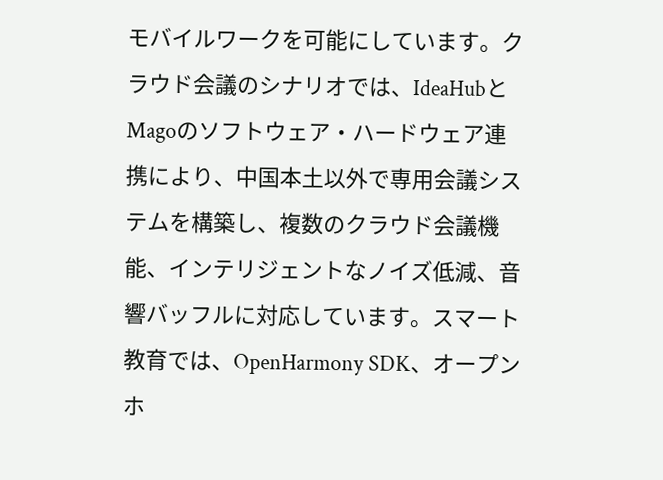モバイルワークを可能にしています。クラウド会議のシナリオでは、IdeaHubとMagoのソフトウェア・ハードウェア連携により、中国本土以外で専用会議システムを構築し、複数のクラウド会議機能、インテリジェントなノイズ低減、音響バッフルに対応しています。スマート教育では、OpenHarmony SDK、オープンホ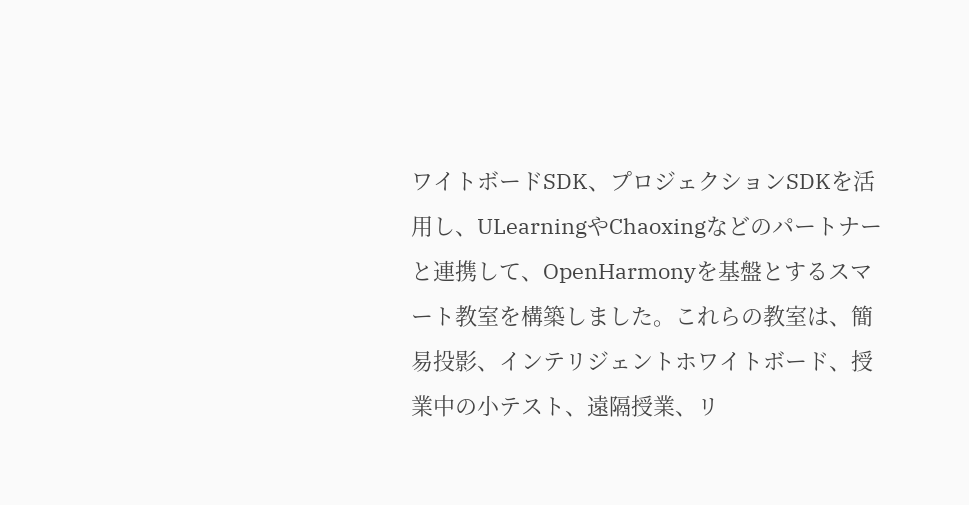ワイトボードSDK、プロジェクションSDKを活用し、ULearningやChaoxingなどのパートナーと連携して、OpenHarmonyを基盤とするスマート教室を構築しました。これらの教室は、簡易投影、インテリジェントホワイトボード、授業中の小テスト、遠隔授業、リ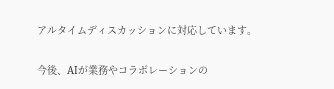アルタイムディスカッションに対応しています。

今後、AIが業務やコラボレーションの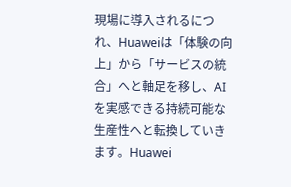現場に導入されるにつれ、Huaweiは「体験の向上」から「サービスの統合」へと軸足を移し、AIを実感できる持続可能な生産性へと転換していきます。Huawei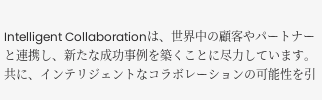Intelligent Collaborationは、世界中の顧客やパートナーと連携し、新たな成功事例を築くことに尽力しています。共に、インテリジェントなコラボレーションの可能性を引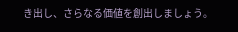き出し、さらなる価値を創出しましょう。